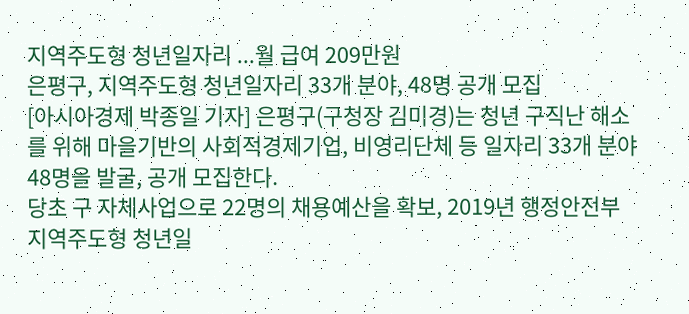지역주도형 청년일자리 ...월 급여 209만원
은평구, 지역주도형 청년일자리 33개 분야, 48명 공개 모집
[아시아경제 박종일 기자] 은평구(구청장 김미경)는 청년 구직난 해소를 위해 마을기반의 사회적경제기업, 비영리단체 등 일자리 33개 분야 48명을 발굴, 공개 모집한다.
당초 구 자체사업으로 22명의 채용예산을 확보, 2019년 행정안전부 지역주도형 청년일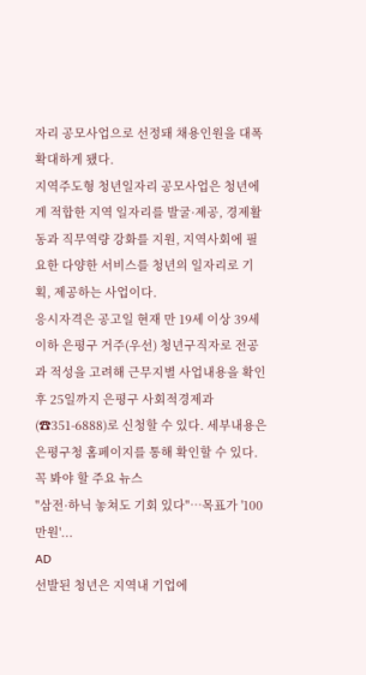자리 공모사업으로 선정돼 채용인원을 대폭 확대하게 됐다.
지역주도형 청년일자리 공모사업은 청년에게 적합한 지역 일자리를 발굴·제공, 경제활동과 직무역량 강화를 지원, 지역사회에 필요한 다양한 서비스를 청년의 일자리로 기획, 제공하는 사업이다.
응시자격은 공고일 현재 만 19세 이상 39세 이하 은평구 거주(우선) 청년구직자로 전공과 적성을 고려해 근무지별 사업내용을 확인 후 25일까지 은평구 사회적경제과(☎351-6888)로 신청할 수 있다. 세부내용은 은평구청 홈페이지를 통해 확인할 수 있다.
꼭 봐야 할 주요 뉴스
"삼전·하닉 놓쳐도 기회 있다"…목표가 '100만원'...
AD
선발된 청년은 지역내 기업에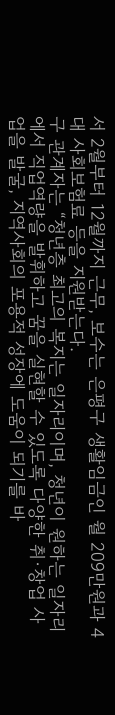서 2월부터 12월까지 근무, 보수는 은평구 생활임금인 월 209만원과 4대 사회보험료 등을 지원받는다.
구 관계자는 “청년층 최고의 복지는 일자리이며, 청년이 원하는 일자리에서 직업역량을 발휘하고 꿈을 실현할 수 있도록 다양한 취·창업 사업을 발굴, 지역사회의 포용적 성장에 도움이 되기를 바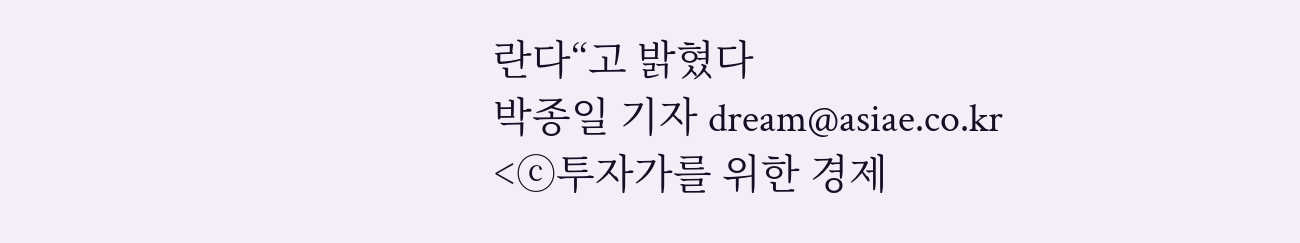란다“고 밝혔다
박종일 기자 dream@asiae.co.kr
<ⓒ투자가를 위한 경제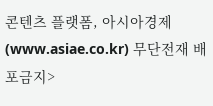콘텐츠 플랫폼, 아시아경제(www.asiae.co.kr) 무단전재 배포금지>